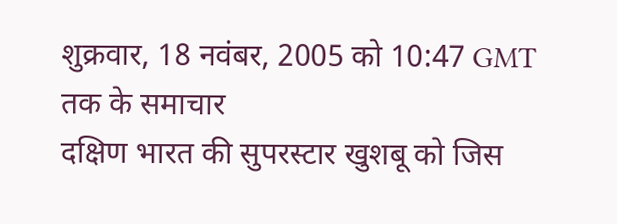शुक्रवार, 18 नवंबर, 2005 को 10:47 GMT तक के समाचार
दक्षिण भारत की सुपरस्टार खुशबू को जिस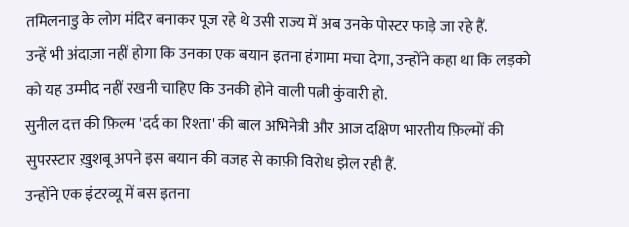तमिलनाडु के लोग मंदिर बनाकर पूज रहे थे उसी राज्य में अब उनके पोस्टर फाड़े जा रहे हैं.
उन्हें भी अंदाज़ा नहीं होगा कि उनका एक बयान इतना हंगामा मचा देगा, उन्होंने कहा था कि लड़को को यह उम्मीद नहीं रखनी चाहिए कि उनकी होने वाली पत्नी कुंवारी हो.
सुनील दत्त की फ़िल्म 'दर्द का रिश्ता' की बाल अभिनेत्री और आज दक्षिण भारतीय फ़िल्मों की सुपरस्टार ख़ुशबू अपने इस बयान की वजह से काफ़ी विरोध झेल रही हैं.
उन्होंने एक इंटरव्यू में बस इतना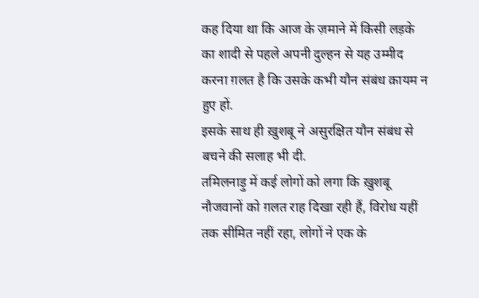कह दिया था कि आज के ज़माने में किसी लड़के का शादी से पहले अपनी दुल्हन से यह उम्मीद करना ग़लत है कि उसके कभी यौन संबंध क़ायम न हुए हों.
इसके साथ ही ख़ुशबू ने असुरक्षित यौन संबंध से बचने की सलाह भी दी.
तमिलनाड़ु में कई लोगों को लगा कि ख़ुशबू नौजवानों को ग़लत राह दिखा रही हैं, विरोध यहीं तक सीमित नहीं रहा, लोगों ने एक के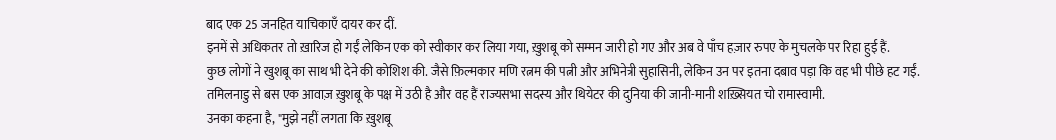बाद एक 25 जनहित याचिकाएँ दायर कर दीं.
इनमें से अधिकतर तो ख़ारिज हो गईं लेकिन एक को स्वीकार कर लिया गया, ख़ुशबू को सम्मन जारी हो गए और अब वे पाँच हज़ार रुपए के मुचलके पर रिहा हुई हैं.
कुछ लोगों ने खुशबू का साथ भी देने की कोशिश की. जैसे फ़िल्मकार मणि रत्नम की पत्नी और अभिनेत्री सुहासिनी, लेकिन उन पर इतना दबाव पड़ा कि वह भी पीछे हट गईं.
तमिलनाडु से बस एक आवाज़ ख़ुशबू के पक्ष में उठी है और वह हैं राज्यसभा सदस्य और थियेटर की दुनिया की जानी-मानी शख़्सियत चो रामास्वामी.
उनका कहना है, "मुझे नहीं लगता कि ख़ुशबू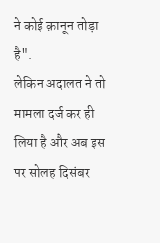ने कोई क़ानून तोड़ा है".
लेकिन अदालत ने तो मामला दर्ज कर ही लिया है और अब इस पर सोलह दिसंबर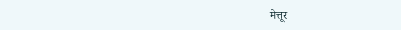मेत्तूर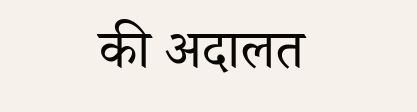की अदालत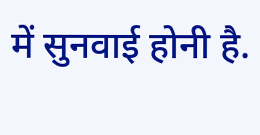में सुनवाई होनी है.